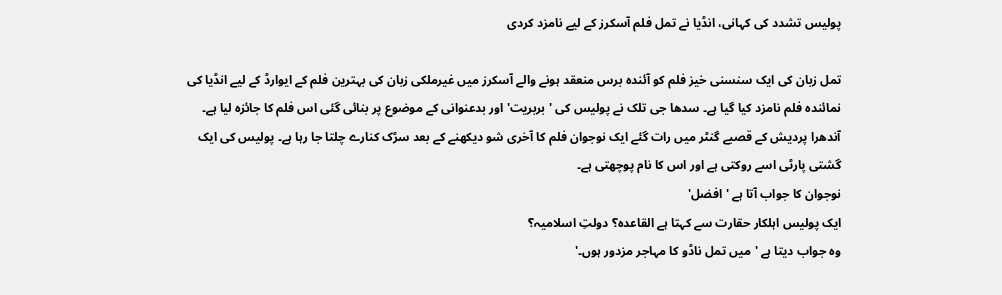پولیس تشدد کی کہانی، انڈیا نے تمل فلم آسکرز کے لیے نامزد کردی

تمل زبان کی ایک سنسنی خیز فلم کو آئندہ برس منعقد ہونے والے آسکرز میں غیرملکی زبان کی بہترین فلم کے ایوارڈ کے لیے انڈیا کی نمائندہ فلم نامزد کیا گیا ہے۔ سدھا جی تلک نے پولیس کی 'بربریت' اور بدعنوانی کے موضوع پر بنائی گئی اس فلم کا جائزہ لیا ہے۔
آندھرا پردیش کے قصبے گنٹر میں رات گئے ایک نوجوان فلم کا آخری شو دیکھنے کے بعد سڑک کنارے چلتا جا رہا ہے۔ پولیس کی ایک گشتی پارٹی اسے روکتی ہے اور اس کا نام پوچھتی ہے۔
نوجوان کا جواب آتا ہے 'افضل'
ایک پولیس اہلکار حقارت سے کہتا ہے القاعدہ؟ دولتِ اسلامیہ؟
وہ جواب دیتا ہے 'میں تمل ناڈو کا مہاجر مزدور ہوں۔'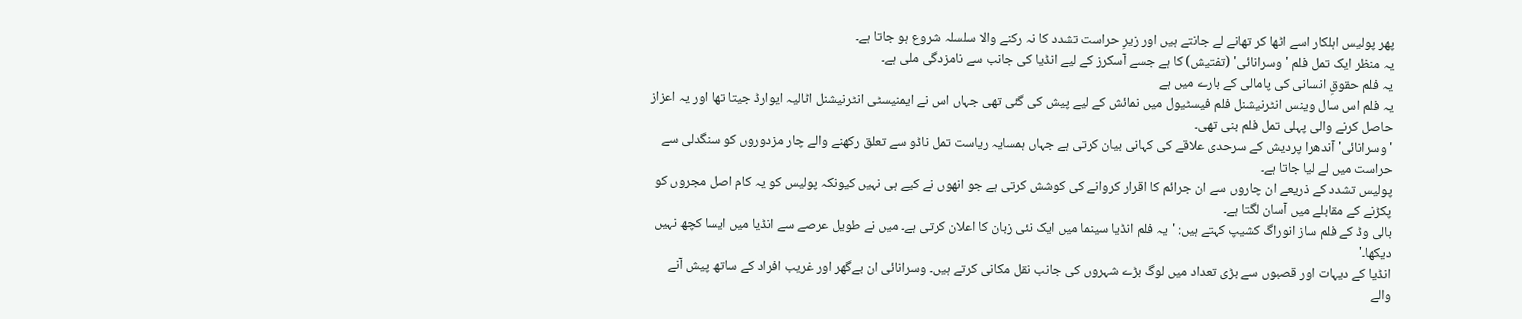پھر پولیس اہلکار اسے اٹھا کر تھانے لے جانتے ہیں اور زیرِ حراست تشدد کا نہ رکنے والا سلسلہ شروع ہو جاتا ہے۔
یہ منظر ایک تمل فلم 'وسرانائی' (تفتیش) کا ہے جسے آسکرز کے لیے انڈیا کی جانب سے نامزدگی ملی ہے۔
یہ فلم حقوقِ انسانی کی پامالی کے بارے میں ہے
یہ فلم اس سال وینس انٹرنیشنل فلم فیسٹیول میں نمائش کے لیے پیش کی گئی تھی جہاں اس نے ایمنیسٹی انٹرنیشنل اٹالیہ ایوارڈ جیتا تھا اور یہ اعزاز حاصل کرنے والی پہلی تمل فلم بنی تھی۔
'وسرانائی' آندھرا پردیش کے سرحدی علاقے کی کہانی بیان کرتی ہے جہاں ہمسایہ ریاست تمل ناڈو سے تعلق رکھنے والے چار مزدوروں کو سنگدلی سے حراست میں لے لیا جاتا ہے۔
پولیس تشدد کے ذریعے ان چاروں سے ان جرائم کا اقرار کروانے کی کوشش کرتی ہے جو انھوں نے کیے ہی نہیں کیونکہ پولیس کو یہ کام اصل مجروں کو پکڑنے کے مقابلے میں آسان لگتا ہے۔
بالی وڈ کے فلم ساز انوراگ کشیپ کہتے ہیں: 'یہ فلم انڈیا سینما میں ایک نئی زبان کا اعلان کرتی ہے۔ میں نے طویل عرصے سے انڈیا میں ایسا کچھ نہیں دیکھا۔'
انڈیا کے دیہات اور قصبوں سے بڑی تعداد میں لوگ بڑے شہروں کی جانب نقل مکانی کرتے ہیں۔ وسرانائی ان بےگھر اور غریب افراد کے ساتھ پیش آنے والے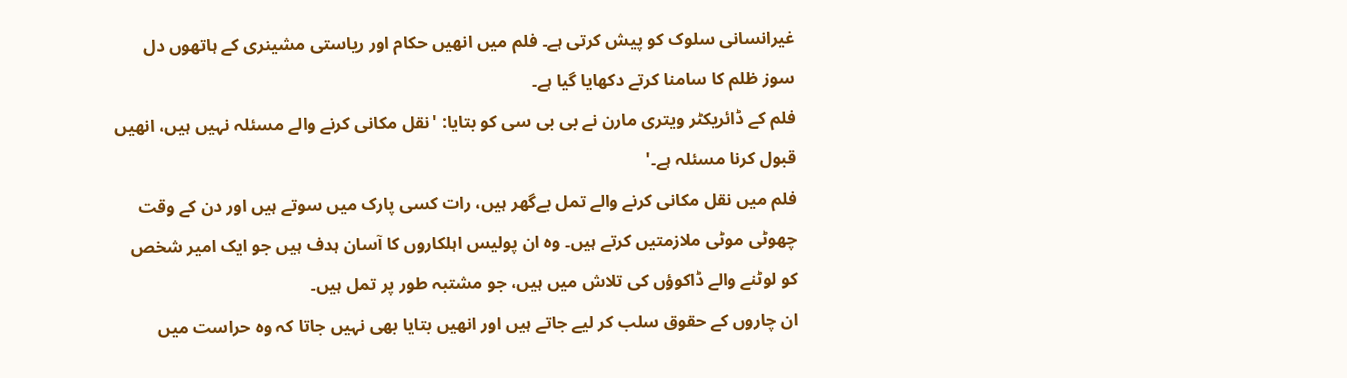غیرانسانی سلوک کو پیش کرتی ہے۔ فلم میں انھیں حکام اور ریاستی مشینری کے ہاتھوں دل سوز ظلم کا سامنا کرتے دکھایا گیا ہے۔
فلم کے ڈائریکٹر ویتری مارن نے بی بی سی کو بتایا: 'نقل مکانی کرنے والے مسئلہ نہیں ہیں، انھیں قبول کرنا مسئلہ ہے۔'
فلم میں نقل مکانی کرنے والے تمل بےگھر ہیں، رات کسی پارک میں سوتے ہیں اور دن کے وقت چھوٹی موٹی ملازمتیں کرتے ہیں۔ وہ ان پولیس اہلکاروں کا آسان ہدف ہیں جو ایک امیر شخص کو لوٹنے والے ڈاکوؤں کی تلاش میں ہیں، جو مشتبہ طور پر تمل ہیں۔
ان چاروں کے حقوق سلب کر لیے جاتے ہیں اور انھیں بتایا بھی نہیں جاتا کہ وہ حراست میں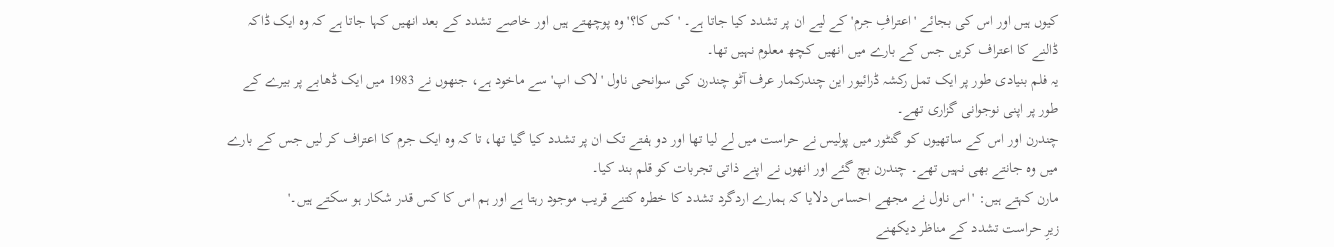کیوں ہیں اور اس کی بجائے 'اعترافِ جرم' کے لیے ان پر تشدد کیا جاتا ہے۔ 'کس کا؟' وہ پوچھتے ہیں اور خاصے تشدد کے بعد انھیں کہا جاتا ہے کہ وہ ایک ڈاکہ ڈالنے کا اعتراف کریں جس کے بارے میں انھیں کچھ معلوم نہیں تھا۔
یہ فلم بنیادی طور پر ایک تمل رکشہ ڈرائیور این چندرکمار عرف آٹو چندرن کی سوانحی ناول 'لاک اپ' سے ماخود ہے، جنھوں نے 1983 میں ایک ڈھابے پر بیرے کے طور پر اپنی نوجوانی گزاری تھے۔
چندرن اور اس کے ساتھیوں کو گنٹور میں پولیس نے حراست میں لے لیا تھا اور دو ہفتے تک ان پر تشدد کیا گیا تھا، تا کہ وہ ایک جرم کا اعتراف کر لیں جس کے بارے میں وہ جانتے بھی نہیں تھے۔ چندرن بچ گئے اور انھوں نے اپنے ذاتی تجربات کو قلم بند کیا۔
مارن کہتے ہیں: 'اس ناول نے مجھے احساس دلایا کہ ہمارے اردگرد تشدد کا خطرہ کتنے قریب موجود رہتا ہے اور ہم اس کا کس قدر شکار ہو سکتے ہیں۔'
زیرِ حراست تشدد کے مناظر دیکھنے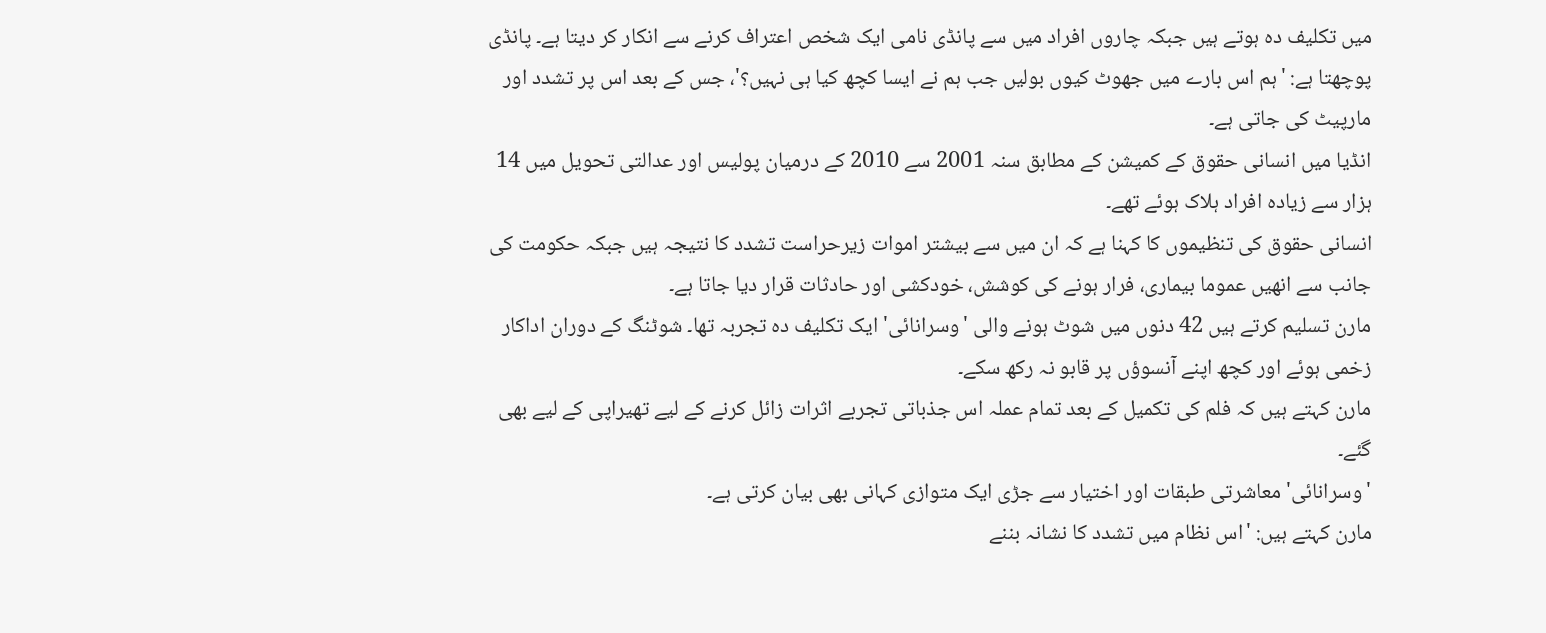میں تکلیف دہ ہوتے ہیں جبکہ چاروں افراد میں سے پانڈی نامی ایک شخص اعتراف کرنے سے انکار کر دیتا ہے۔ پانڈی پوچھتا ہے: 'ہم اس بارے میں جھوٹ کیوں بولیں جب ہم نے ایسا کچھ کیا ہی نہیں؟'، جس کے بعد اس پر تشدد اور مارپیٹ کی جاتی ہے۔
انڈیا میں انسانی حقوق کے کمیشن کے مطابق سنہ 2001 سے 2010 کے درمیان پولیس اور عدالتی تحویل میں 14 ہزار سے زیادہ افراد ہلاک ہوئے تھے۔
انسانی حقوق کی تنظیموں کا کہنا ہے کہ ان میں سے بیشتر اموات زیرحراست تشدد کا نتیجہ ہیں جبکہ حکومت کی جانب سے انھیں عموما بیماری، فرار ہونے کی کوشش، خودکشی اور حادثات قرار دیا جاتا ہے۔
مارن تسلیم کرتے ہیں 42 دنوں میں شوٹ ہونے والی 'وسرانائی' ایک تکلیف دہ تجربہ تھا۔ شوٹنگ کے دوران اداکار زخمی ہوئے اور کچھ اپنے آنسوؤں پر قابو نہ رکھ سکے۔
مارن کہتے ہیں کہ فلم کی تکمیل کے بعد تمام عملہ اس جذباتی تجربے اثرات زائل کرنے کے لیے تھیراپی کے لیے بھی گئے۔
'وسرانائی' معاشرتی طبقات اور اختیار سے جڑی ایک متوازی کہانی بھی بیان کرتی ہے۔
مارن کہتے ہیں: 'اس نظام میں تشدد کا نشانہ بننے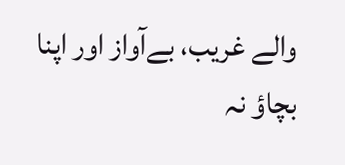والے غریب، بےآواز اور اپنا بچاؤ نہ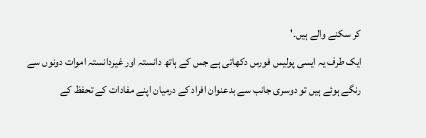کر سکنے والے ہیں۔'
ایک طرف یہ ایسی پولیس فورس دکھاتی ہے جس کے ہاتھ دانستہ اور غیردانستہ اموات دونوں سے رنگے ہوئے ہیں تو دوسری جانب سے بدعنوان افراد کے درمیان اپنے مفادات کے تحفظ کے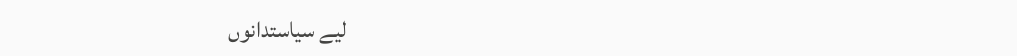لیے سیاستدانوں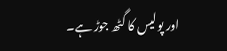اور پولیس کا گٹھ جوڑ ہے۔